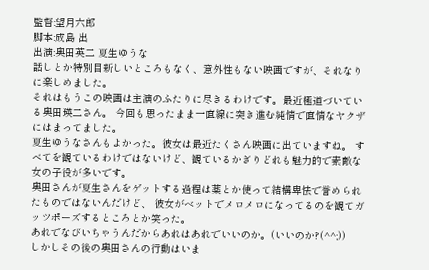監督:望月六郎
脚本:成島 出
出演:奥田英二 夏生ゆうな
話しとか特別目新しいところもなく、意外性もない映画ですが、それなりに楽しめました。
それはもうこの映画は主演のふたりに尽きるわけです。最近極道づいている奥田瑛二さん。 今回も思ったまま一直線に突き進む純情で直情なヤクザにはまってました。
夏生ゆうなさんもよかった。彼女は最近たくさん映画に出ていますね。 すべてを観ているわけではないけど、観ているかぎりどれも魅力的で素敵な女の子役が多いです。
奥田さんが夏生さんをゲットする過程は薬とか使って結構卑怯で誉められたものではないんだけど、 彼女がベットでメロメロになってるのを観てガッツポーズするところとか笑った。
あれでなびいちゃうんだからあれはあれでいいのか。(いいのか?(^^;))
しかしその後の奥田さんの行動はいま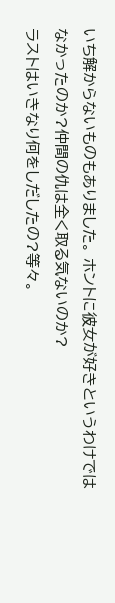いち解からないものもありました。 ホントに彼女が好きというわけではなかったのか?仲間の仇は全く取る気ないのか?
ラストはいきなり何をしだしたの?等々。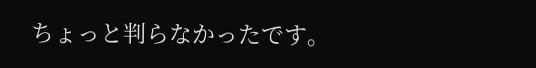ちょっと判らなかったです。